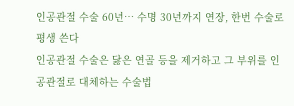인공관절 수술 60년… 수명 30년까지 연장, 한번 수술로 평생 쓴다
인공관절 수술은 닳은 연골 등을 제거하고 그 부위를 인공관절로 대체하는 수술법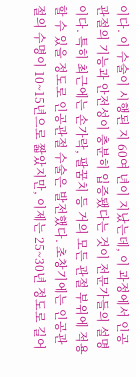이다. 이 수술이 시행된 지 60여 년이 지났는데, 이 과정에서 인공관절의 기능과 안전성이 충분히 입증됐다는 것이 전문가들의 설명이다. 특히 최근에는 손가락, 팔꿈치 등 거의 모든 관절 부위에 적용할 수 있을 정도로 인공관절 수술은 발전했다. 초창기에는 인공관절의 수명이 10~15년으로 짧았지만, 이제는 25~30년 정도로 길어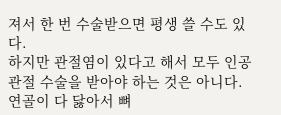져서 한 번 수술받으면 평생 쓸 수도 있다.
하지만 관절염이 있다고 해서 모두 인공관절 수술을 받아야 하는 것은 아니다. 연골이 다 닳아서 뼈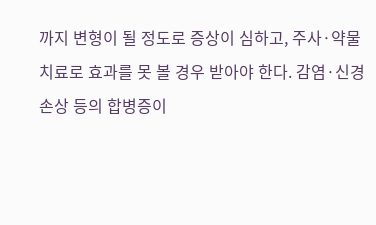까지 변형이 될 정도로 증상이 심하고, 주사·약물치료로 효과를 못 볼 경우 받아야 한다. 감염·신경 손상 등의 합병증이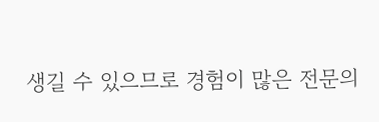생길 수 있으므로 경험이 많은 전문의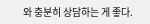와 충분히 상담하는 게 좋다.